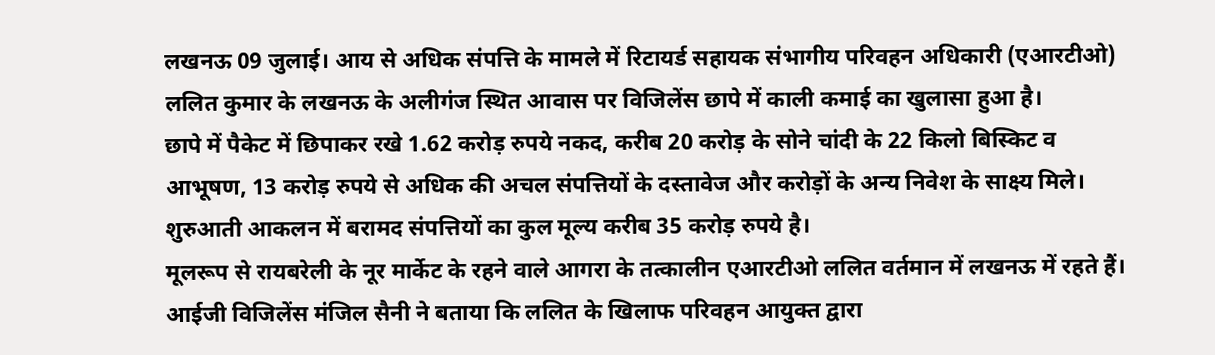लखनऊ 09 जुलाई। आय से अधिक संपत्ति के मामले में रिटायर्ड सहायक संभागीय परिवहन अधिकारी (एआरटीओ) ललित कुमार के लखनऊ के अलीगंज स्थित आवास पर विजिलेंस छापे में काली कमाई का खुलासा हुआ है।
छापे में पैकेट में छिपाकर रखे 1.62 करोड़ रुपये नकद, करीब 20 करोड़ के सोने चांदी के 22 किलो बिस्किट व आभूषण, 13 करोड़ रुपये से अधिक की अचल संपत्तियों के दस्तावेज और करोड़ों के अन्य निवेश के साक्ष्य मिले। शुरुआती आकलन में बरामद संपत्तियों का कुल मूल्य करीब 35 करोड़ रुपये है।
मूलरूप से रायबरेली के नूर मार्केट के रहने वाले आगरा के तत्कालीन एआरटीओ ललित वर्तमान में लखनऊ में रहते हैं। आईजी विजिलेंस मंजिल सैनी ने बताया कि ललित के खिलाफ परिवहन आयुक्त द्वारा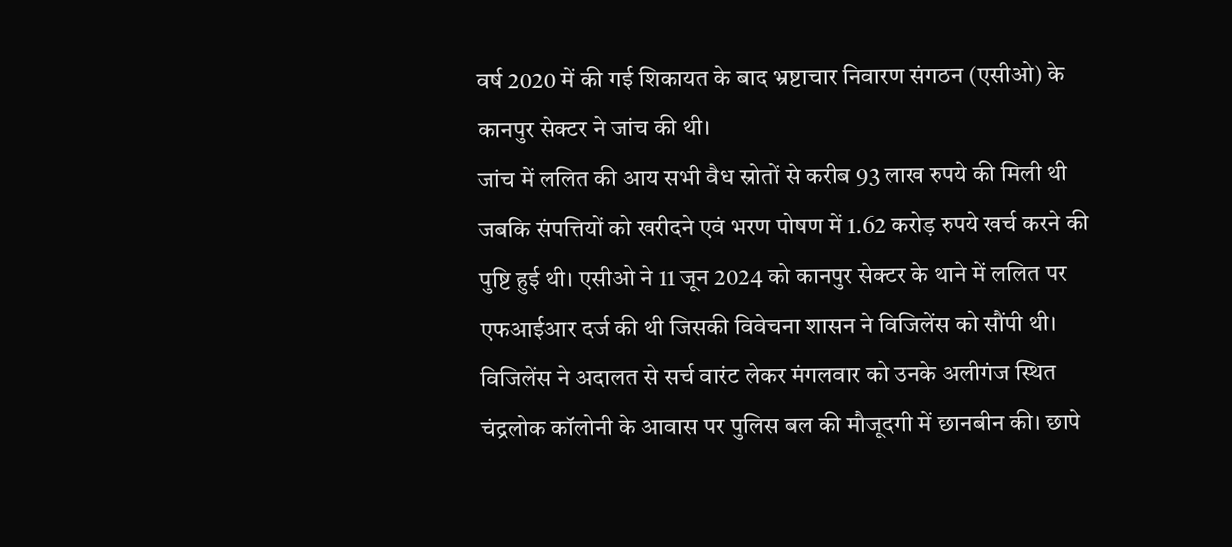वर्ष 2020 में की गई शिकायत के बाद भ्रष्टाचार निवारण संगठन (एसीओ) के कानपुर सेक्टर ने जांच की थी।
जांच में ललित की आय सभी वैध स्रोतों से करीब 93 लाख रुपये की मिली थी जबकि संपत्तियों को खरीदने एवं भरण पोषण में 1.62 करोड़ रुपये खर्च करने की पुष्टि हुई थी। एसीओ ने 11 जून 2024 को कानपुर सेक्टर के थाने में ललित पर एफआईआर दर्ज की थी जिसकी विवेचना शासन ने विजिलेंस को सौंपी थी।
विजिलेंस ने अदालत से सर्च वारंट लेकर मंगलवार को उनके अलीगंज स्थित चंद्रलोक कॉलोनी के आवास पर पुलिस बल की मौजूदगी में छानबीन की। छापे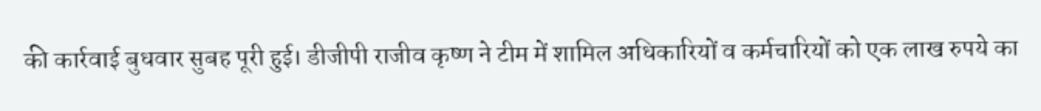की कार्रवाई बुधवार सुबह पूरी हुई। डीजीपी राजीव कृष्ण ने टीम में शामिल अधिकारियों व कर्मचारियों को एक लाख रुपये का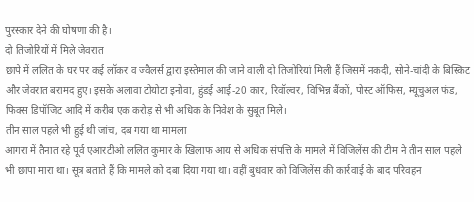पुरस्कार देने की घोषणा की है।
दो तिजोरियों में मिले जेवरात
छापे में ललित के घर पर कई लॉकर व ज्वैलर्स द्वारा इस्तेमाल की जाने वाली दो तिजोरियां मिली हैं जिसमें नकदी, सोने-चांदी के बिस्किट और जेवरात बरामद हुए। इसके अलावा टोयोटा इनोवा, हुंडई आई-20 कार, रिवॉल्वर, विभिन्न बैंकों, पोस्ट ऑफिस, म्यूचुअल फंड, फिक्स डिपॉजिट आदि में करीब एक करोड़ से भी अधिक के निवेश के सुबूत मिले।
तीन साल पहले भी हुई थी जांच, दब गया था मामला
आगरा में तैनात रहे पूर्व एआरटीओ ललित कुमार के खिलाफ आय से अधिक संपत्ति के मामले में विजिलेंस की टीम ने तीन साल पहले भी छापा मारा था। सूत्र बताते हैं कि मामले को दबा दिया गया था। वहीं बुधवार को विजिलेंस की कार्रवाई के बाद परिवहन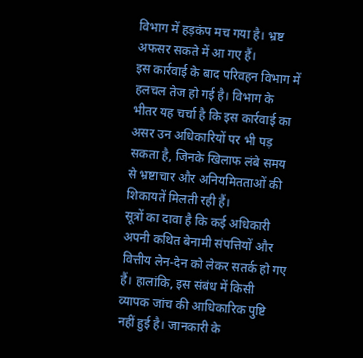विभाग में हड़कंप मच गया है। भ्रष्ट अफसर सकते में आ गए हैं।
इस कार्रवाई के बाद परिवहन विभाग में हलचल तेज हो गई है। विभाग के भीतर यह चर्चा है कि इस कार्रवाई का असर उन अधिकारियों पर भी पड़ सकता है, जिनके खिलाफ लंबे समय से भ्रष्टाचार और अनियमितताओं की शिकायतें मिलती रही हैं।
सूत्रों का दावा है कि कई अधिकारी अपनी कथित बेनामी संपत्तियों और वित्तीय लेन-देन को लेकर सतर्क हो गए हैं। हालांकि, इस संबंध में किसी व्यापक जांच की आधिकारिक पुष्टि नहीं हुई है। जानकारी के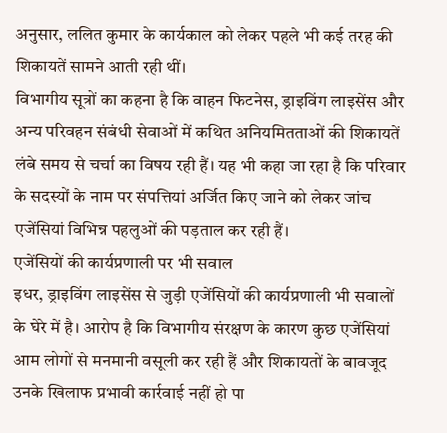अनुसार, ललित कुमार के कार्यकाल को लेकर पहले भी कई तरह की शिकायतें सामने आती रही थीं।
विभागीय सूत्रों का कहना है कि वाहन फिटनेस, ड्राइविंग लाइसेंस और अन्य परिवहन संबंधी सेवाओं में कथित अनियमितताओं की शिकायतें लंबे समय से चर्चा का विषय रही हैं। यह भी कहा जा रहा है कि परिवार के सदस्यों के नाम पर संपत्तियां अर्जित किए जाने को लेकर जांच एजेंसियां विभिन्न पहलुओं की पड़ताल कर रही हैं।
एजेंसियों की कार्यप्रणाली पर भी सवाल
इधर, ड्राइविंग लाइसेंस से जुड़ी एजेंसियों की कार्यप्रणाली भी सवालों के घेरे में है। आरोप है कि विभागीय संरक्षण के कारण कुछ एजेंसियां आम लोगों से मनमानी वसूली कर रही हैं और शिकायतों के बावजूद उनके खिलाफ प्रभावी कार्रवाई नहीं हो पा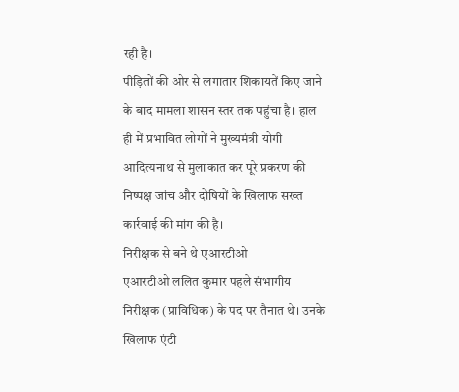रही है।
पीड़ितों की ओर से लगातार शिकायतें किए जाने के बाद मामला शासन स्तर तक पहुंचा है। हाल ही में प्रभावित लोगों ने मुख्यमंत्री योगी आदित्यनाथ से मुलाकात कर पूरे प्रकरण की निष्पक्ष जांच और दोषियों के खिलाफ सख्त कार्रवाई की मांग की है।
निरीक्षक से बने थे एआरटीओ
एआरटीओ ललित कुमार पहले संभागीय निरीक्षक (प्राविधिक) के पद पर तैनात थे। उनके खिलाफ एंटी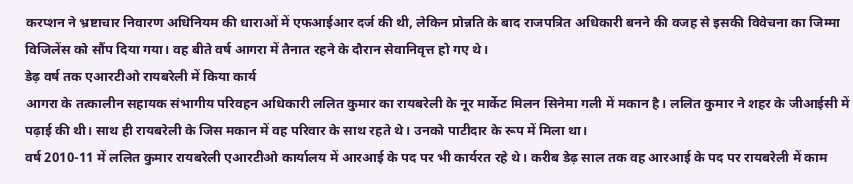करप्शन ने भ्रष्टाचार निवारण अधिनियम की धाराओं में एफआईआर दर्ज की थी, लेकिन प्रोन्नति के बाद राजपत्रित अधिकारी बनने की वजह से इसकी विवेचना का जिम्मा विजिलेंस को सौंप दिया गया। वह बीते वर्ष आगरा में तैनात रहने के दौरान सेवानिवृत्त हो गए थे।
डेढ़ वर्ष तक एआरटीओ रायबरेली में किया कार्य
आगरा के तत्कालीन सहायक संभागीय परिवहन अधिकारी ललित कुमार का रायबरेली के नूर मार्केट मिलन सिनेमा गली में मकान है। ललित कुमार ने शहर के जीआईसी में पढ़ाई की थी। साथ ही रायबरेली के जिस मकान में वह परिवार के साथ रहते थे। उनको पाटीदार के रूप में मिला था।
वर्ष 2010-11 में ललित कुमार रायबरेली एआरटीओ कार्यालय में आरआई के पद पर भी कार्यरत रहे थे। करीब डेढ़ साल तक वह आरआई के पद पर रायबरेली में काम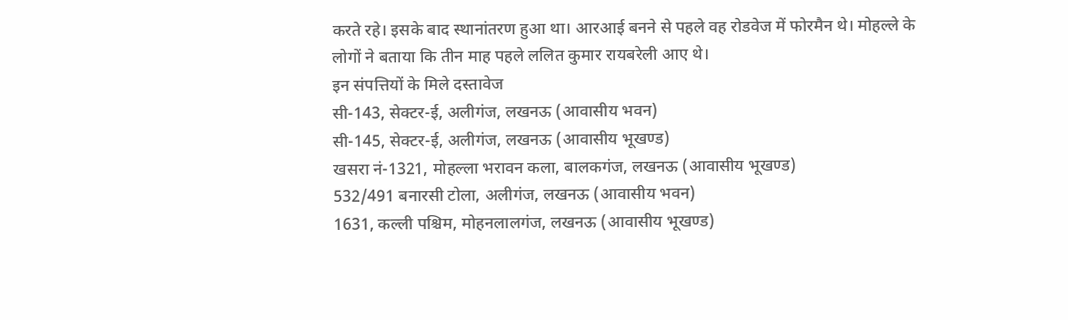करते रहे। इसके बाद स्थानांतरण हुआ था। आरआई बनने से पहले वह रोडवेज में फोरमैन थे। मोहल्ले के लोगों ने बताया कि तीन माह पहले ललित कुमार रायबरेली आए थे।
इन संपत्तियों के मिले दस्तावेज
सी-143, सेक्टर-ई, अलीगंज, लखनऊ (आवासीय भवन)
सी-145, सेक्टर-ई, अलीगंज, लखनऊ (आवासीय भूखण्ड)
खसरा नं-1321, मोहल्ला भरावन कला, बालकगंज, लखनऊ (आवासीय भूखण्ड)
532/491 बनारसी टोला, अलीगंज, लखनऊ (आवासीय भवन)
1631, कल्ली पश्चिम, मोहनलालगंज, लखनऊ (आवासीय भूखण्ड)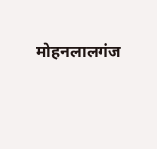मोहनलालगंज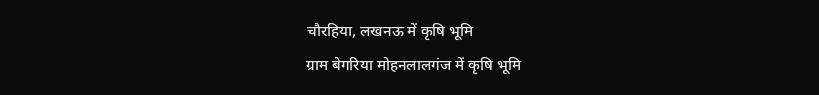चौरहिया, लखनऊ में कृषि भूमि
ग्राम बेगरिया मोहनलालगंज में कृषि भूमि